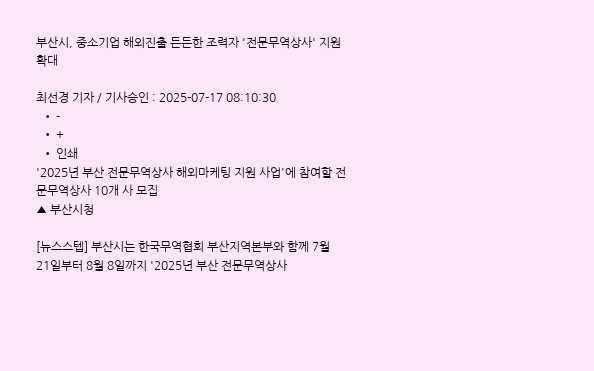부산시, 중소기업 해외진출 든든한 조력자 '전문무역상사' 지원 확대

최선경 기자 / 기사승인 : 2025-07-17 08:10:30
  • -
  • +
  • 인쇄
'2025년 부산 전문무역상사 해외마케팅 지원 사업'에 참여할 전문무역상사 10개 사 모집
▲ 부산시청

[뉴스스텝] 부산시는 한국무역협회 부산지역본부와 함께 7월 21일부터 8월 8일까지 '2025년 부산 전문무역상사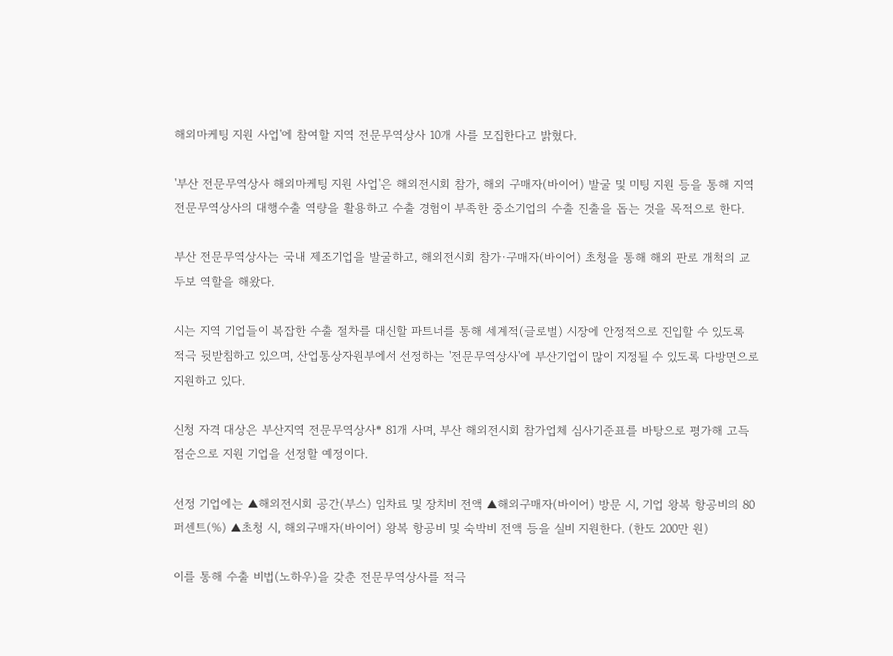해외마케팅 지원 사업'에 참여할 지역 전문무역상사 10개 사를 모집한다고 밝혔다.

'부산 전문무역상사 해외마케팅 지원 사업'은 해외전시회 참가, 해외 구매자(바이어) 발굴 및 미팅 지원 등을 통해 지역 전문무역상사의 대행수출 역량을 활용하고 수출 경험이 부족한 중소기업의 수출 진출을 돕는 것을 목적으로 한다.

부산 전문무역상사는 국내 제조기업을 발굴하고, 해외전시회 참가·구매자(바이어) 초청을 통해 해외 판로 개척의 교두보 역할을 해왔다.

시는 지역 기업들이 복잡한 수출 절차를 대신할 파트너를 통해 세계적(글로벌) 시장에 안정적으로 진입할 수 있도록 적극 뒷받침하고 있으며, 산업통상자원부에서 선정하는 '전문무역상사'에 부산기업이 많이 지정될 수 있도록 다방면으로 지원하고 있다.

신청 자격 대상은 부산지역 전문무역상사* 81개 사며, 부산 해외전시회 참가업체 심사기준표를 바탕으로 평가해 고득점순으로 지원 기업을 선정할 예정이다.

선정 기업에는 ▲해외전시회 공간(부스) 임차료 및 장치비 전액 ▲해외구매자(바이어) 방문 시, 기업 왕복 항공비의 80퍼센트(%) ▲초청 시, 해외구매자(바이어) 왕복 항공비 및 숙박비 전액 등을 실비 지원한다. (한도 200만 원)

이를 통해 수출 비법(노하우)을 갖춘 전문무역상사를 적극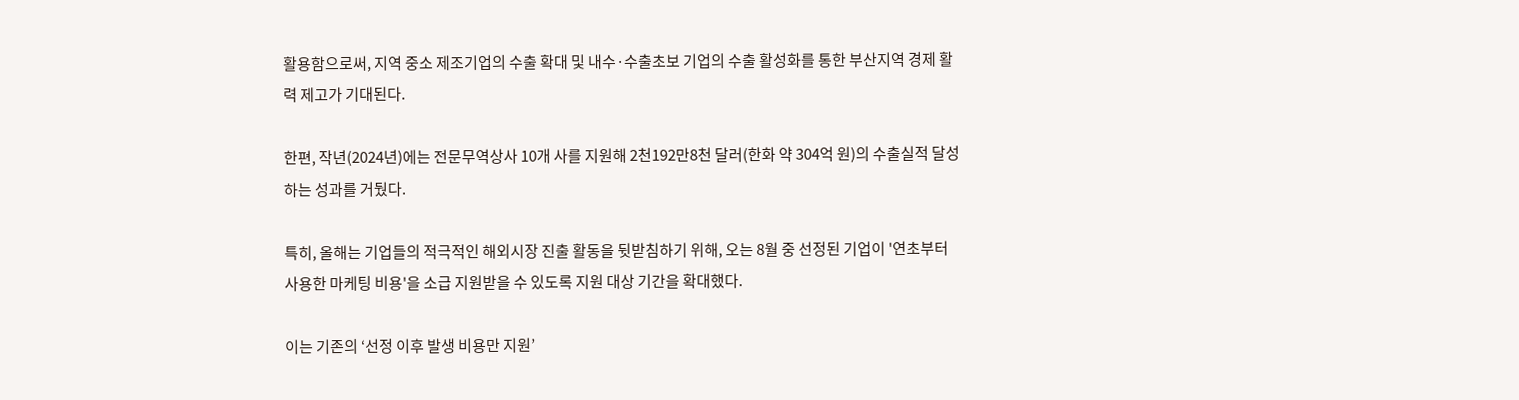활용함으로써, 지역 중소 제조기업의 수출 확대 및 내수·수출초보 기업의 수출 활성화를 통한 부산지역 경제 활력 제고가 기대된다.

한편, 작년(2024년)에는 전문무역상사 10개 사를 지원해 2천192만8천 달러(한화 약 304억 원)의 수출실적 달성하는 성과를 거뒀다.

특히, 올해는 기업들의 적극적인 해외시장 진출 활동을 뒷받침하기 위해, 오는 8월 중 선정된 기업이 '연초부터 사용한 마케팅 비용'을 소급 지원받을 수 있도록 지원 대상 기간을 확대했다.

이는 기존의 ‘선정 이후 발생 비용만 지원’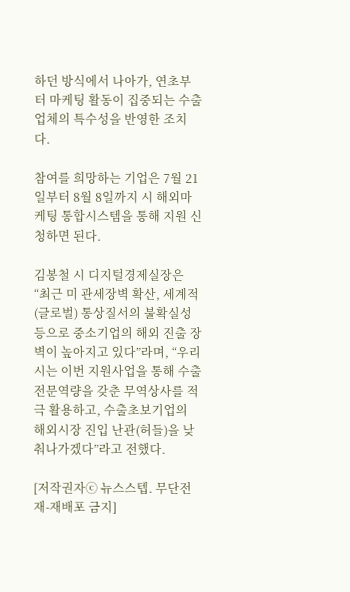하던 방식에서 나아가, 연초부터 마케팅 활동이 집중되는 수출업체의 특수성을 반영한 조치다.

참여를 희망하는 기업은 7월 21일부터 8월 8일까지 시 해외마케팅 통합시스템을 통해 지원 신청하면 된다.

김봉철 시 디지털경제실장은 “최근 미 관세장벽 확산, 세계적(글로벌) 통상질서의 불확실성 등으로 중소기업의 해외 진출 장벽이 높아지고 있다”라며, “우리시는 이번 지원사업을 통해 수출 전문역량을 갖춘 무역상사를 적극 활용하고, 수출초보기업의 해외시장 진입 난관(허들)을 낮춰나가겠다”라고 전했다.

[저작권자ⓒ 뉴스스텝. 무단전재-재배포 금지]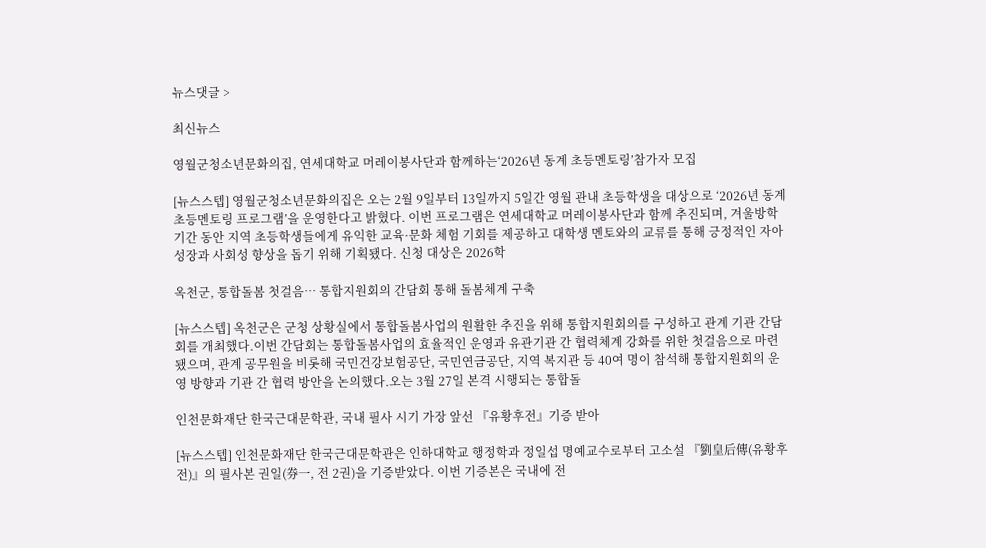뉴스댓글 >

최신뉴스

영월군청소년문화의집, 연세대학교 머레이봉사단과 함께하는‘2026년 동계 초등멘토링’참가자 모집

[뉴스스텝] 영월군청소년문화의집은 오는 2월 9일부터 13일까지 5일간 영월 관내 초등학생을 대상으로 ‘2026년 동계 초등멘토링 프로그램’을 운영한다고 밝혔다. 이번 프로그램은 연세대학교 머레이봉사단과 함께 추진되며, 겨울방학 기간 동안 지역 초등학생들에게 유익한 교육·문화 체험 기회를 제공하고 대학생 멘토와의 교류를 통해 긍정적인 자아 성장과 사회성 향상을 돕기 위해 기획됐다. 신청 대상은 2026학

옥천군, 통합돌봄 첫걸음… 통합지원회의 간담회 통해 돌봄체계 구축

[뉴스스텝] 옥천군은 군청 상황실에서 통합돌봄사업의 원활한 추진을 위해 통합지원회의를 구성하고 관계 기관 간담회를 개최했다.이번 간담회는 통합돌봄사업의 효율적인 운영과 유관기관 간 협력체계 강화를 위한 첫걸음으로 마련됐으며, 관계 공무원을 비롯해 국민건강보험공단, 국민연금공단, 지역 복지관 등 40여 명이 참석해 통합지원회의 운영 방향과 기관 간 협력 방안을 논의했다.오는 3월 27일 본격 시행되는 통합돌

인천문화재단 한국근대문학관, 국내 필사 시기 가장 앞선 『유황후전』기증 받아

[뉴스스텝] 인천문화재단 한국근대문학관은 인하대학교 행정학과 정일섭 명예교수로부터 고소설 『劉皇后傳(유황후전)』의 필사본 권일(券一, 전 2권)을 기증받았다. 이번 기증본은 국내에 전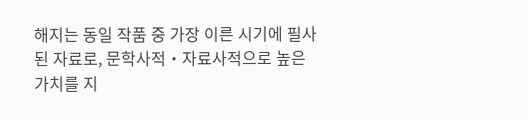해지는 동일 작품 중 가장 이른 시기에 필사된 자료로, 문학사적・자료사적으로 높은 가치를 지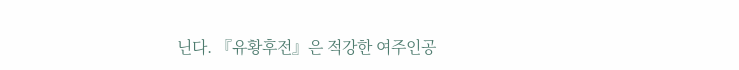닌다. 『유황후전』은 적강한 여주인공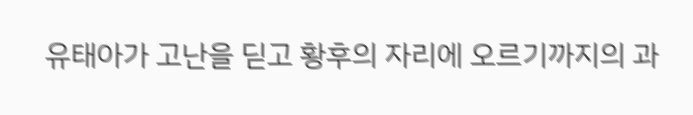유태아가 고난을 딛고 황후의 자리에 오르기까지의 과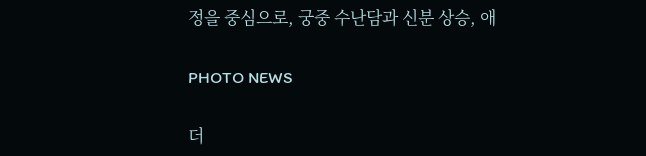정을 중심으로, 궁중 수난담과 신분 상승, 애

PHOTO NEWS

더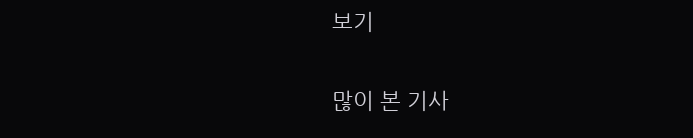보기

많이 본 기사